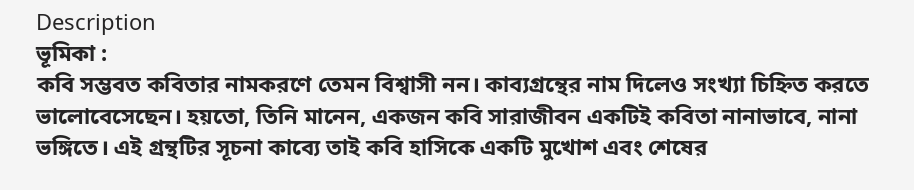Description
ভূমিকা :
কবি সম্ভবত কবিতার নামকরণে তেমন বিশ্বাসী নন। কাব্যগ্রন্থের নাম দিলেও সংখ্যা চিহ্নিত করতে ভালোবেসেছেন। হয়তো, তিনি মানেন, একজন কবি সারাজীবন একটিই কবিতা নানাভাবে, নানা ভঙ্গিতে। এই গ্রন্থটির সূচনা কাব্যে তাই কবি হাসিকে একটি মুখোশ এবং শেষের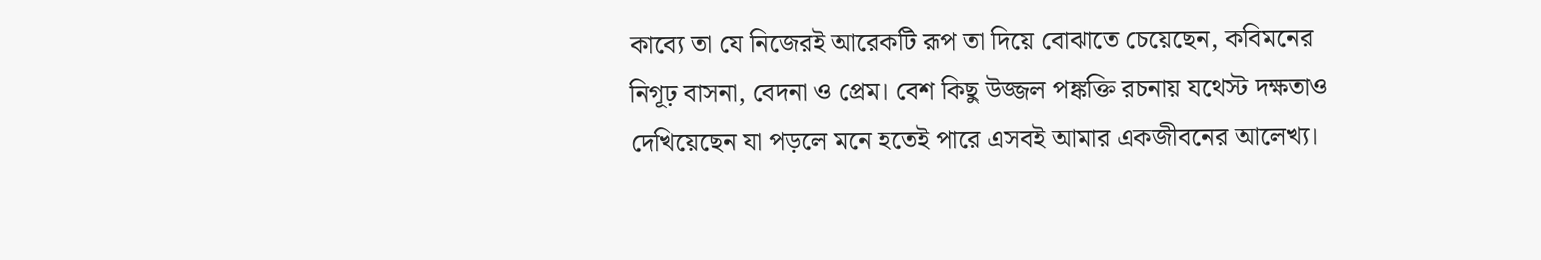কাব্যে তা যে নিজেরই আরেকটি রূপ তা দিয়ে বোঝাতে চেয়েছেন, কবিমনের নিগূঢ় বাসনা, বেদনা ও প্রেম। বেশ কিছু উজ্জল পঙ্কক্তি রচনায় যথেস্ট দক্ষতাও দেখিয়েছেন যা পড়লে মনে হতেই পারে এসবই আমার একজীবনের আলেখ্য।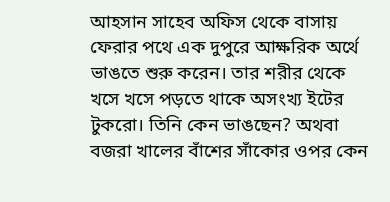আহসান সাহেব অফিস থেকে বাসায় ফেরার পথে এক দুপুরে আক্ষরিক অর্থে ভাঙতে শুরু করেন। তার শরীর থেকে খসে খসে পড়তে থাকে অসংখ্য ইটের টুকরো। তিনি কেন ভাঙছেন? অথবা বজরা খালের বাঁশের সাঁকোর ওপর কেন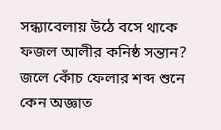সন্ধ্যাবেলায় উঠে বসে থাকে ফজল আলীর কনিষ্ঠ সন্তান? জলে কোঁচ ফেলার শব্দ শুনে কেন অজ্ঞাত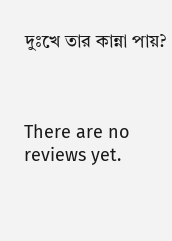দুঃখে তার কান্না পায়?



There are no reviews yet.